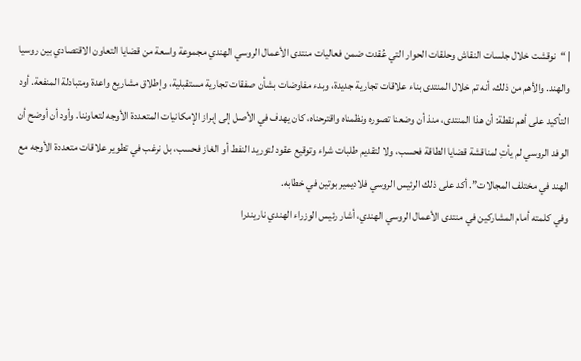| “نوقشت خلال جلسات النقاش وحلقات الحوار التي عُقدت ضمن فعاليات منتدى الأعمال الروسي الهندي مجموعة واسعة من قضايا التعاون الاقتصادي بين روسيا والهند. والأهم من ذلك، أنه تم خلال المنتدى بناء علاقات تجارية جديدة، وبدء مفاوضات بشأن صفقات تجارية مستقبلية، وإطلاق مشاريع واعدة ومتبادلة المنفعة. أود التأكيد على أهم نقطة: أن هذا المنتدى، منذ أن وضعنا تصوره ونظمناه واقترحناه، كان يهدف في الأصل إلى إبراز الإمكانيات المتعددة الأوجه لتعاوننا. وأود أن أوضح أن الوفد الروسي لم يأتِ لمناقشة قضايا الطاقة فحسب، ولا لتقديم طلبات شراء وتوقيع عقود لتوريد النفط أو الغاز فحسب، بل نرغب في تطوير علاقات متعددة الأوجه مع الهند في مختلف المجالات”. أكد على ذلك الرئيس الروسي فلاديمير بوتين في خطابه.
وفي كلمته أمام المشاركين في منتدى الأعمال الروسي الهندي، أشار رئيس الوزراء الهندي ناريندرا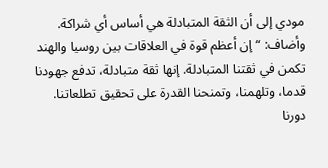مودي إلى أن الثقة المتبادلة هي أساس أي شراكة. وأضاف: “إن أعظم قوة في العلاقات بين روسيا والهند تكمن في ثقتنا المتبادلة. إنها ثقة متبادلة، تدفع جهودنا قدما، وتلهمنا، وتمنحنا القدرة على تحقيق تطلعاتنا. دورنا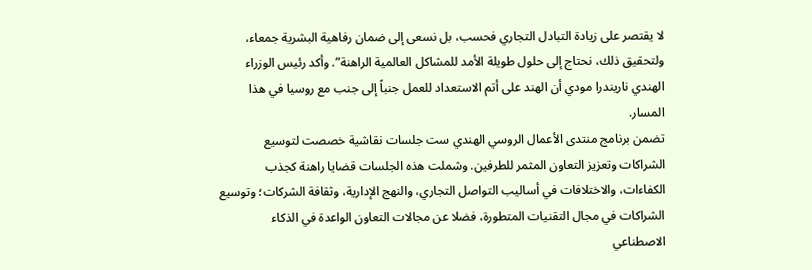لا يقتصر على زيادة التبادل التجاري فحسب، بل نسعى إلى ضمان رفاهية البشرية جمعاء، ولتحقيق ذلك، نحتاج إلى حلول طويلة الأمد للمشاكل العالمية الراهنة”. وأكد رئيس الوزراء الهندي ناريندرا مودي أن الهند على أتم الاستعداد للعمل جنباً إلى جنب مع روسيا في هذا المسار.
تضمن برنامج منتدى الأعمال الروسي الهندي ست جلسات نقاشية خصصت لتوسيع الشراكات وتعزيز التعاون المثمر للطرفين. وشملت هذه الجلسات قضايا راهنة كجذب الكفاءات، والاختلافات في أساليب التواصل التجاري، والنهج الإدارية، وثقافة الشركات؛ وتوسيع الشراكات في مجال التقنيات المتطورة، فضلا عن مجالات التعاون الواعدة في الذكاء الاصطناعي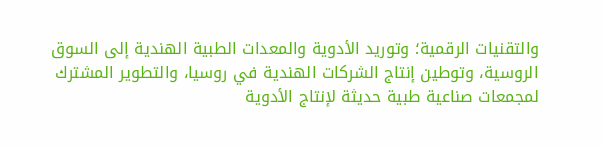والتقنيات الرقمية؛ وتوريد الأدوية والمعدات الطبية الهندية إلى السوق الروسية، وتوطين إنتاج الشركات الهندية في روسيا، والتطوير المشترك لمجمعات صناعية طبية حديثة لإنتاج الأدوية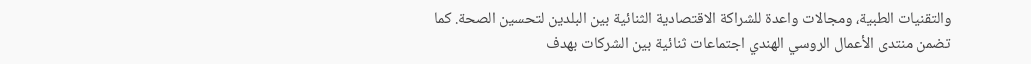والتقنيات الطبية، ومجالات واعدة للشراكة الاقتصادية الثنائية بين البلدين لتحسين الصحة. كما تضمن منتدى الأعمال الروسي الهندي اجتماعات ثنائية بين الشركات بهدف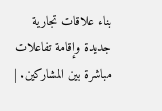بناء علاقات تجارية جديدة وإقامة تفاعلات مباشرة بين المشاركين. |